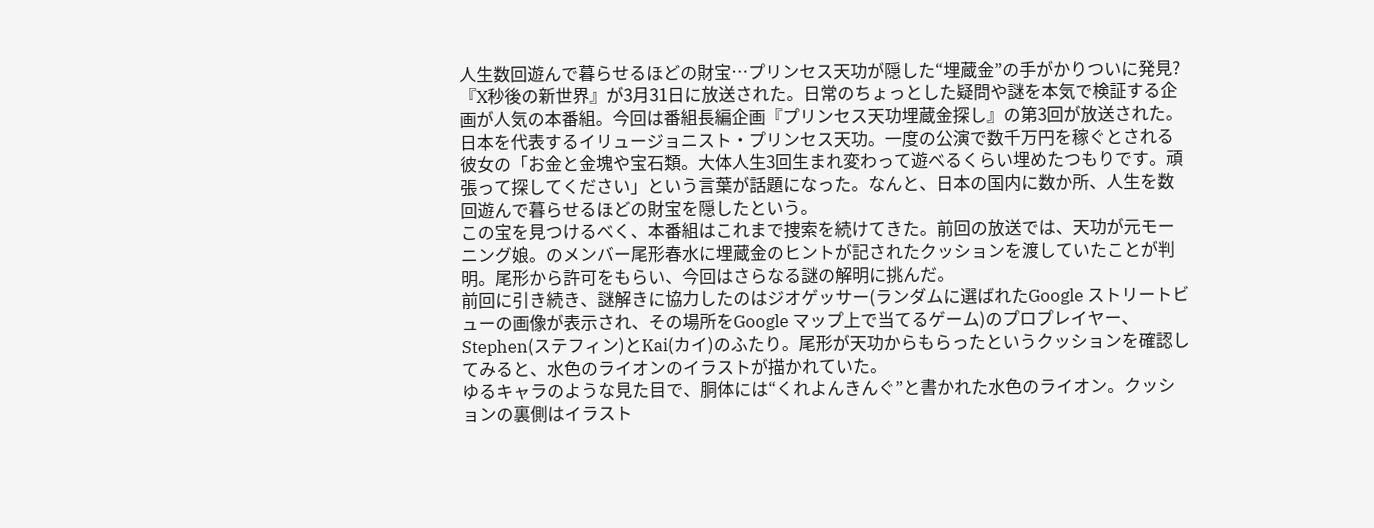人生数回遊んで暮らせるほどの財宝…プリンセス天功が隠した“埋蔵金”の手がかりついに発見?
『X秒後の新世界』が3月31日に放送された。日常のちょっとした疑問や謎を本気で検証する企画が人気の本番組。今回は番組長編企画『プリンセス天功埋蔵金探し』の第3回が放送された。
日本を代表するイリュージョニスト・プリンセス天功。一度の公演で数千万円を稼ぐとされる彼女の「お金と金塊や宝石類。大体人生3回生まれ変わって遊べるくらい埋めたつもりです。頑張って探してください」という言葉が話題になった。なんと、日本の国内に数か所、人生を数回遊んで暮らせるほどの財宝を隠したという。
この宝を見つけるべく、本番組はこれまで捜索を続けてきた。前回の放送では、天功が元モーニング娘。のメンバー尾形春水に埋蔵金のヒントが記されたクッションを渡していたことが判明。尾形から許可をもらい、今回はさらなる謎の解明に挑んだ。
前回に引き続き、謎解きに協力したのはジオゲッサー(ランダムに選ばれたGoogle ストリートビューの画像が表示され、その場所をGoogle マップ上で当てるゲーム)のプロプレイヤー、Stephen(ステフィン)とKai(カイ)のふたり。尾形が天功からもらったというクッションを確認してみると、水色のライオンのイラストが描かれていた。
ゆるキャラのような見た目で、胴体には“くれよんきんぐ”と書かれた水色のライオン。クッションの裏側はイラスト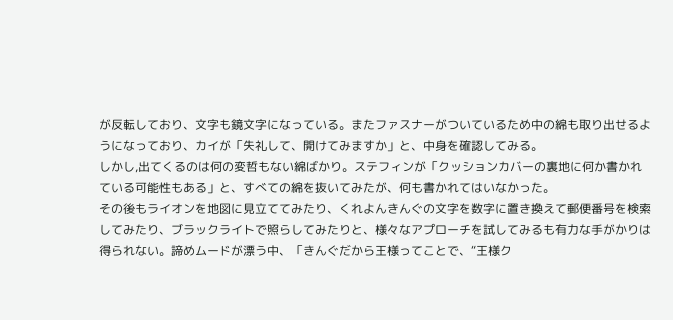が反転しており、文字も鏡文字になっている。またファスナーがついているため中の綿も取り出せるようになっており、カイが「失礼して、開けてみますか」と、中身を確認してみる。
しかし,出てくるのは何の変哲もない綿ばかり。ステフィンが「クッションカバーの裏地に何か書かれている可能性もある」と、すべての綿を抜いてみたが、何も書かれてはいなかった。
その後もライオンを地図に見立ててみたり、くれよんきんぐの文字を数字に置き換えて郵便番号を検索してみたり、ブラックライトで照らしてみたりと、様々なアプローチを試してみるも有力な手がかりは得られない。諦めムードが漂う中、「きんぐだから王様ってことで、“王様ク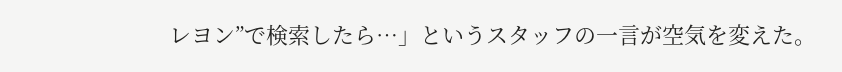レヨン”で検索したら…」というスタッフの一言が空気を変えた。